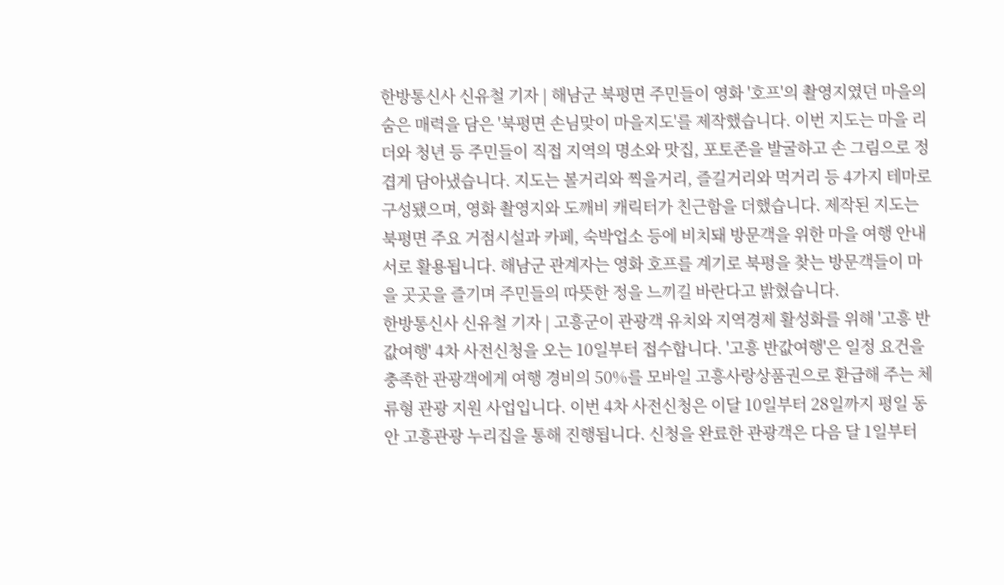한방통신사 신유철 기자 | 해남군 북평면 주민들이 영화 '호프'의 촬영지였던 마을의 숨은 매력을 담은 '북평면 손님맞이 마을지도'를 제작했습니다. 이번 지도는 마을 리더와 청년 등 주민들이 직접 지역의 명소와 맛집, 포토존을 발굴하고 손 그림으로 정겹게 담아냈습니다. 지도는 볼거리와 찍을거리, 즐길거리와 먹거리 등 4가지 테마로 구성됐으며, 영화 촬영지와 도깨비 캐릭터가 친근함을 더했습니다. 제작된 지도는 북평면 주요 거점시설과 카페, 숙박업소 등에 비치돼 방문객을 위한 마을 여행 안내서로 활용됩니다. 해남군 관계자는 영화 호프를 계기로 북평을 찾는 방문객들이 마을 곳곳을 즐기며 주민들의 따뜻한 정을 느끼길 바란다고 밝혔습니다.
한방통신사 신유철 기자 | 고흥군이 관광객 유치와 지역경제 활성화를 위해 '고흥 반값여행' 4차 사전신청을 오는 10일부터 접수합니다. '고흥 반값여행'은 일정 요건을 충족한 관광객에게 여행 경비의 50%를 모바일 고흥사랑상품권으로 환급해 주는 체류형 관광 지원 사업입니다. 이번 4차 사전신청은 이달 10일부터 28일까지 평일 동안 고흥관광 누리집을 통해 진행됩니다. 신청을 완료한 관광객은 다음 달 1일부터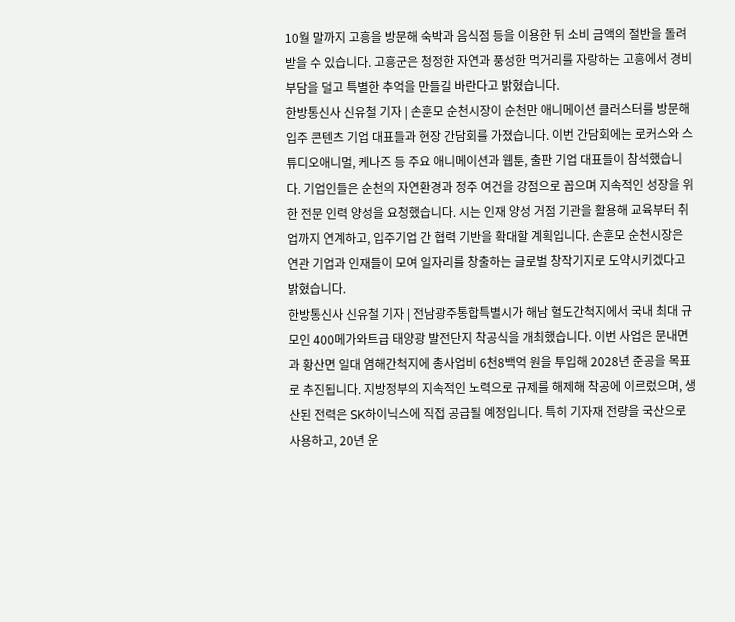10월 말까지 고흥을 방문해 숙박과 음식점 등을 이용한 뒤 소비 금액의 절반을 돌려받을 수 있습니다. 고흥군은 청정한 자연과 풍성한 먹거리를 자랑하는 고흥에서 경비 부담을 덜고 특별한 추억을 만들길 바란다고 밝혔습니다.
한방통신사 신유철 기자 | 손훈모 순천시장이 순천만 애니메이션 클러스터를 방문해 입주 콘텐츠 기업 대표들과 현장 간담회를 가졌습니다. 이번 간담회에는 로커스와 스튜디오애니멀, 케나즈 등 주요 애니메이션과 웹툰, 출판 기업 대표들이 참석했습니다. 기업인들은 순천의 자연환경과 정주 여건을 강점으로 꼽으며 지속적인 성장을 위한 전문 인력 양성을 요청했습니다. 시는 인재 양성 거점 기관을 활용해 교육부터 취업까지 연계하고, 입주기업 간 협력 기반을 확대할 계획입니다. 손훈모 순천시장은 연관 기업과 인재들이 모여 일자리를 창출하는 글로벌 창작기지로 도약시키겠다고 밝혔습니다.
한방통신사 신유철 기자 | 전남광주통합특별시가 해남 혈도간척지에서 국내 최대 규모인 400메가와트급 태양광 발전단지 착공식을 개최했습니다. 이번 사업은 문내면과 황산면 일대 염해간척지에 총사업비 6천8백억 원을 투입해 2028년 준공을 목표로 추진됩니다. 지방정부의 지속적인 노력으로 규제를 해제해 착공에 이르렀으며, 생산된 전력은 SK하이닉스에 직접 공급될 예정입니다. 특히 기자재 전량을 국산으로 사용하고, 20년 운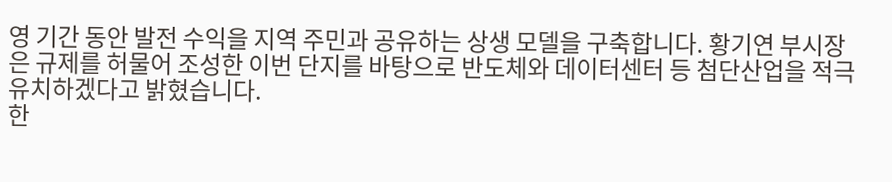영 기간 동안 발전 수익을 지역 주민과 공유하는 상생 모델을 구축합니다. 황기연 부시장은 규제를 허물어 조성한 이번 단지를 바탕으로 반도체와 데이터센터 등 첨단산업을 적극 유치하겠다고 밝혔습니다.
한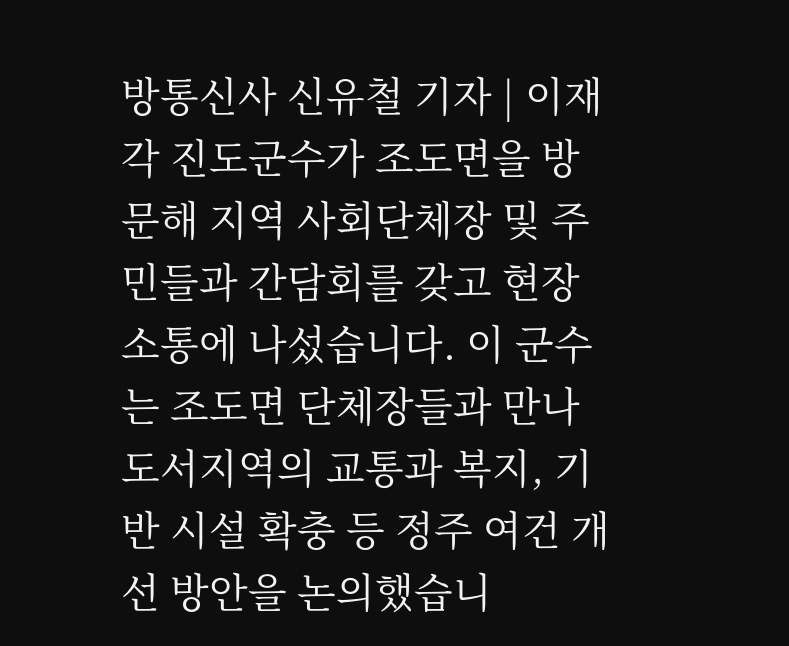방통신사 신유철 기자 | 이재각 진도군수가 조도면을 방문해 지역 사회단체장 및 주민들과 간담회를 갖고 현장 소통에 나섰습니다. 이 군수는 조도면 단체장들과 만나 도서지역의 교통과 복지, 기반 시설 확충 등 정주 여건 개선 방안을 논의했습니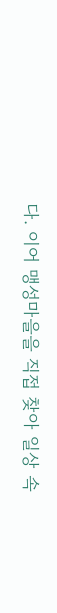다. 이어 맹성마을을 직접 찾아 일상 속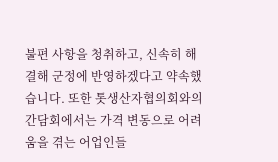불편 사항을 청취하고, 신속히 해결해 군정에 반영하겠다고 약속했습니다. 또한 톳생산자협의회와의 간담회에서는 가격 변동으로 어려움을 겪는 어업인들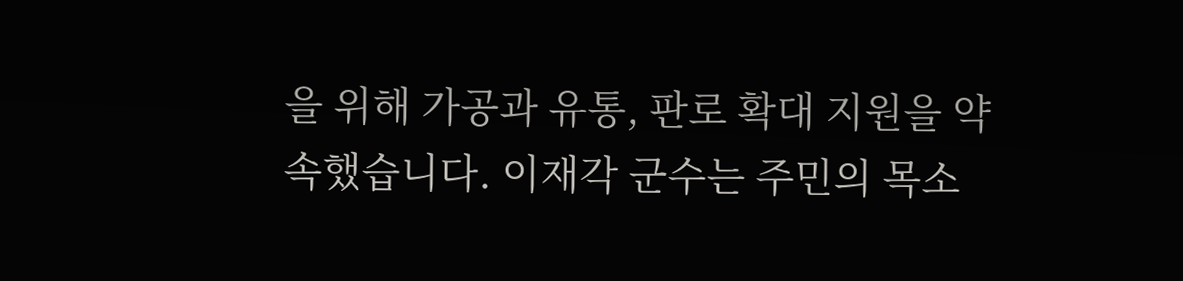을 위해 가공과 유통, 판로 확대 지원을 약속했습니다. 이재각 군수는 주민의 목소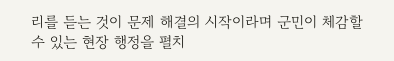리를 듣는 것이 문제 해결의 시작이라며 군민이 체감할 수 있는 현장 행정을 펼치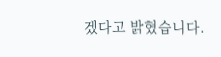겠다고 밝혔습니다.